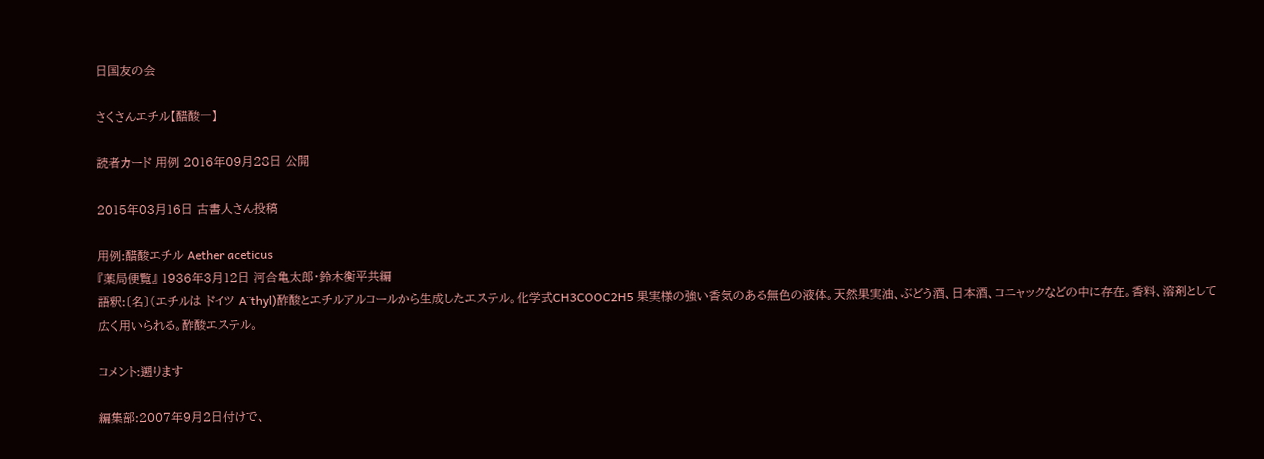日国友の会

さくさんエチル【醋酸―】

読者カード 用例 2016年09月28日 公開

2015年03月16日 古書人さん投稿

用例:醋酸エチル Aether aceticus
『薬局便覧』 1936年3月12日 河合亀太郎・鈴木衡平共編
語釈:〔名〕(エチルは ドイツ A¨thyl)酢酸とエチルアルコールから生成したエステル。化学式CH3COOC2H5 果実様の強い香気のある無色の液体。天然果実油、ぶどう酒、日本酒、コニャックなどの中に存在。香料、溶剤として広く用いられる。酢酸エステル。

コメント:遡ります

編集部:2007年9月2日付けで、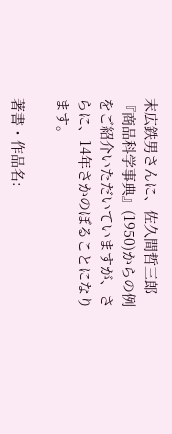末広鉄男さんに、佐久間哲三郎『商品科学事典』(1950)からの例をご紹介いただいていますが、さらに、14年さかのぼることになります。

著書・作品名: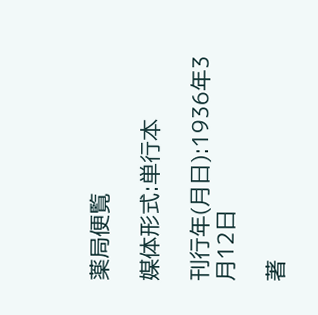薬局便覧

媒体形式:単行本

刊行年(月日):1936年3月12日

著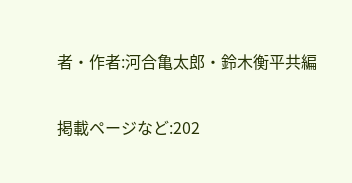者・作者:河合亀太郎・鈴木衡平共編

掲載ページなど:202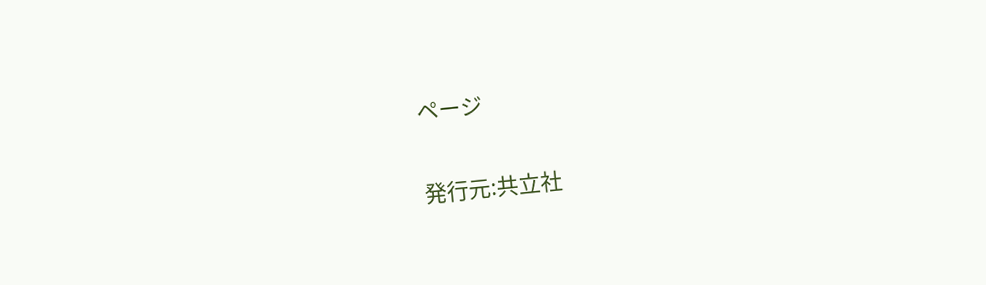ページ

発行元:共立社